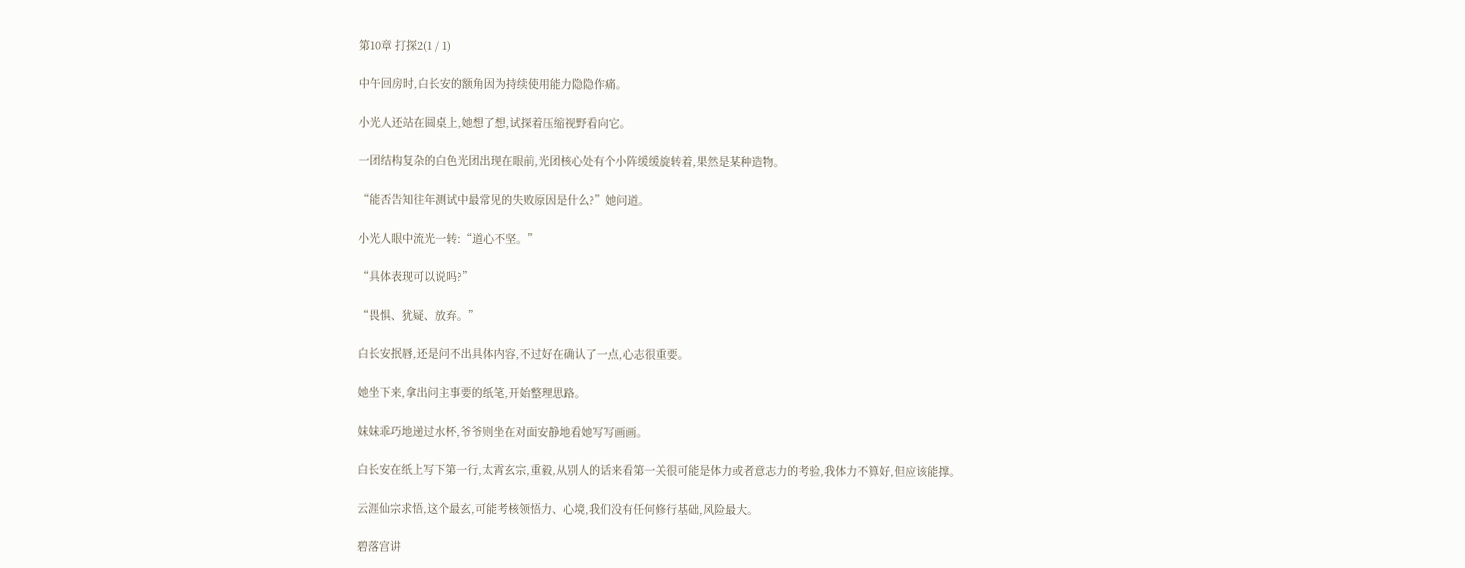第10章 打探2(1 / 1)

中午回房时,白长安的额角因为持续使用能力隐隐作痛。

小光人还站在圆桌上,她想了想,试探着压缩视野看向它。

一团结构复杂的白色光团出现在眼前,光团核心处有个小阵缓缓旋转着,果然是某种造物。

“能否告知往年测试中最常见的失败原因是什么?”她问道。

小光人眼中流光一转:“道心不坚。”

“具体表现可以说吗?”

“畏惧、犹疑、放弃。”

白长安抿唇,还是问不出具体内容,不过好在确认了一点,心志很重要。

她坐下来,拿出问主事要的纸笔,开始整理思路。

妹妹乖巧地递过水杯,爷爷则坐在对面安静地看她写写画画。

白长安在纸上写下第一行,太霄玄宗,重毅,从别人的话来看第一关很可能是体力或者意志力的考验,我体力不算好,但应该能撑。

云涯仙宗求悟,这个最玄,可能考核领悟力、心境,我们没有任何修行基础,风险最大。

碧落宫讲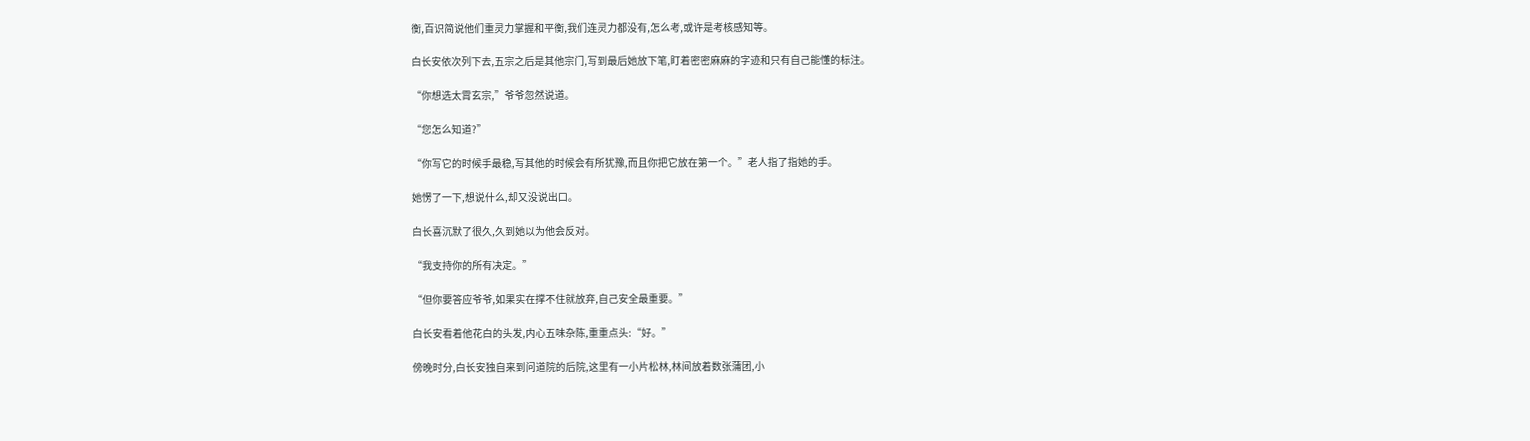衡,百识简说他们重灵力掌握和平衡,我们连灵力都没有,怎么考,或许是考核感知等。

白长安依次列下去,五宗之后是其他宗门,写到最后她放下笔,盯着密密麻麻的字迹和只有自己能懂的标注。

“你想选太霄玄宗,”爷爷忽然说道。

“您怎么知道?”

“你写它的时候手最稳,写其他的时候会有所犹豫,而且你把它放在第一个。”老人指了指她的手。

她愣了一下,想说什么,却又没说出口。

白长喜沉默了很久,久到她以为他会反对。

“我支持你的所有决定。”

“但你要答应爷爷,如果实在撑不住就放弃,自己安全最重要。”

白长安看着他花白的头发,内心五味杂陈,重重点头:“好。”

傍晚时分,白长安独自来到问道院的后院,这里有一小片松林,林间放着数张蒲团,小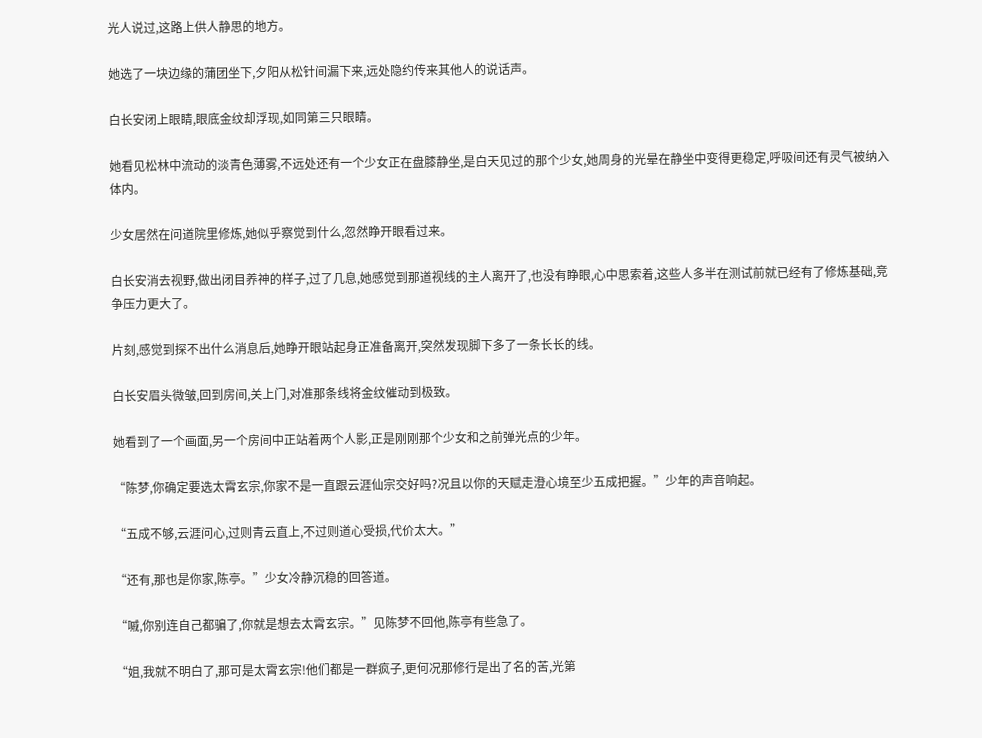光人说过,这路上供人静思的地方。

她选了一块边缘的蒲团坐下,夕阳从松针间漏下来,远处隐约传来其他人的说话声。

白长安闭上眼睛,眼底金纹却浮现,如同第三只眼睛。

她看见松林中流动的淡青色薄雾,不远处还有一个少女正在盘膝静坐,是白天见过的那个少女,她周身的光晕在静坐中变得更稳定,呼吸间还有灵气被纳入体内。

少女居然在问道院里修炼,她似乎察觉到什么,忽然睁开眼看过来。

白长安消去视野,做出闭目养神的样子,过了几息,她感觉到那道视线的主人离开了,也没有睁眼,心中思索着,这些人多半在测试前就已经有了修炼基础,竞争压力更大了。

片刻,感觉到探不出什么消息后,她睁开眼站起身正准备离开,突然发现脚下多了一条长长的线。

白长安眉头微皱,回到房间,关上门,对准那条线将金纹催动到极致。

她看到了一个画面,另一个房间中正站着两个人影,正是刚刚那个少女和之前弹光点的少年。

“陈梦,你确定要选太霄玄宗,你家不是一直跟云涯仙宗交好吗?况且以你的天赋走澄心境至少五成把握。”少年的声音响起。

“五成不够,云涯问心,过则青云直上,不过则道心受损,代价太大。”

“还有,那也是你家,陈亭。”少女冷静沉稳的回答道。

“嘁,你别连自己都骗了,你就是想去太霄玄宗。”见陈梦不回他,陈亭有些急了。

“姐,我就不明白了,那可是太霄玄宗!他们都是一群疯子,更何况那修行是出了名的苦,光第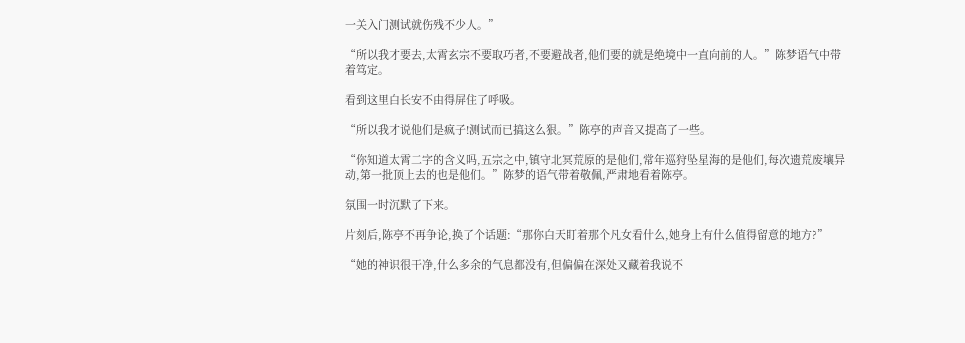一关入门测试就伤残不少人。”

“所以我才要去,太霄玄宗不要取巧者,不要避战者,他们要的就是绝境中一直向前的人。”陈梦语气中带着笃定。

看到这里白长安不由得屏住了呼吸。

“所以我才说他们是疯子!测试而已搞这么狠。”陈亭的声音又提高了一些。

“你知道太霄二字的含义吗,五宗之中,镇守北冥荒原的是他们,常年巡狩坠星海的是他们,每次遗荒废壤异动,第一批顶上去的也是他们。”陈梦的语气带着敬佩,严肃地看着陈亭。

氛围一时沉默了下来。

片刻后,陈亭不再争论,换了个话题:“那你白天盯着那个凡女看什么,她身上有什么值得留意的地方?”

“她的神识很干净,什么多余的气息都没有,但偏偏在深处又藏着我说不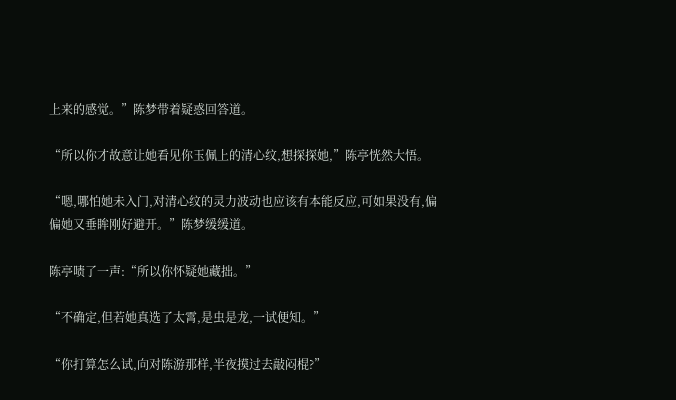上来的感觉。”陈梦带着疑惑回答道。

“所以你才故意让她看见你玉佩上的清心纹,想探探她,”陈亭恍然大悟。

“嗯,哪怕她未入门,对清心纹的灵力波动也应该有本能反应,可如果没有,偏偏她又垂眸刚好避开。”陈梦缓缓道。

陈亭啧了一声:“所以你怀疑她藏拙。”

“不确定,但若她真选了太霄,是虫是龙,一试便知。”

“你打算怎么试,向对陈游那样,半夜摸过去敲闷棍?”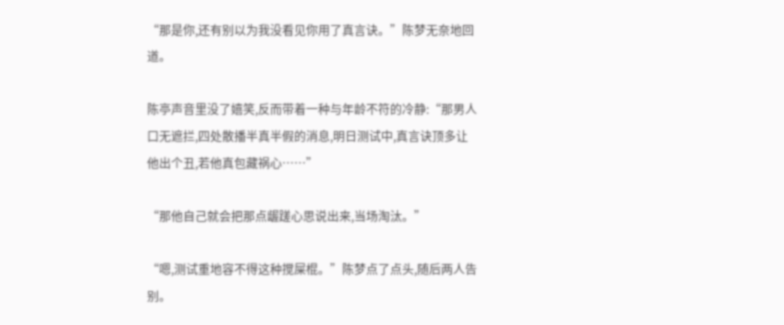“那是你,还有别以为我没看见你用了真言诀。”陈梦无奈地回道。

陈亭声音里没了嬉笑,反而带着一种与年龄不符的冷静:“那男人口无遮拦,四处散播半真半假的消息,明日测试中,真言诀顶多让他出个丑,若他真包藏祸心……”

“那他自己就会把那点龌蹉心思说出来,当场淘汰。”

“嗯,测试重地容不得这种搅屎棍。”陈梦点了点头,随后两人告别。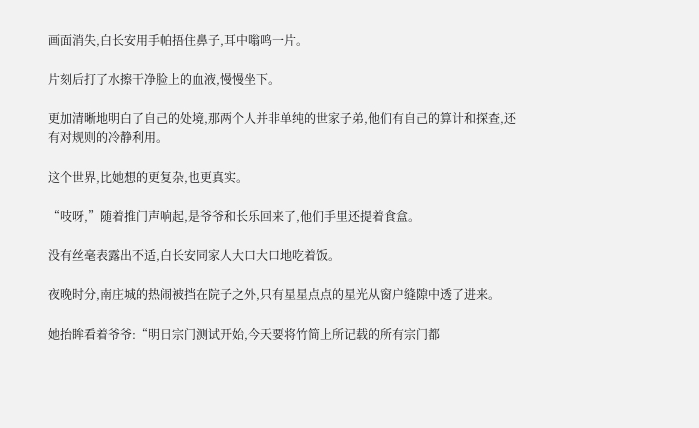画面消失,白长安用手帕捂住鼻子,耳中嗡鸣一片。

片刻后打了水擦干净脸上的血液,慢慢坐下。

更加清晰地明白了自己的处境,那两个人并非单纯的世家子弟,他们有自己的算计和探查,还有对规则的冷静利用。

这个世界,比她想的更复杂,也更真实。

“吱呀,”随着推门声响起,是爷爷和长乐回来了,他们手里还提着食盒。

没有丝毫表露出不适,白长安同家人大口大口地吃着饭。

夜晚时分,南庄城的热闹被挡在院子之外,只有星星点点的星光从窗户缝隙中透了进来。

她抬眸看着爷爷:“明日宗门测试开始,今天要将竹简上所记载的所有宗门都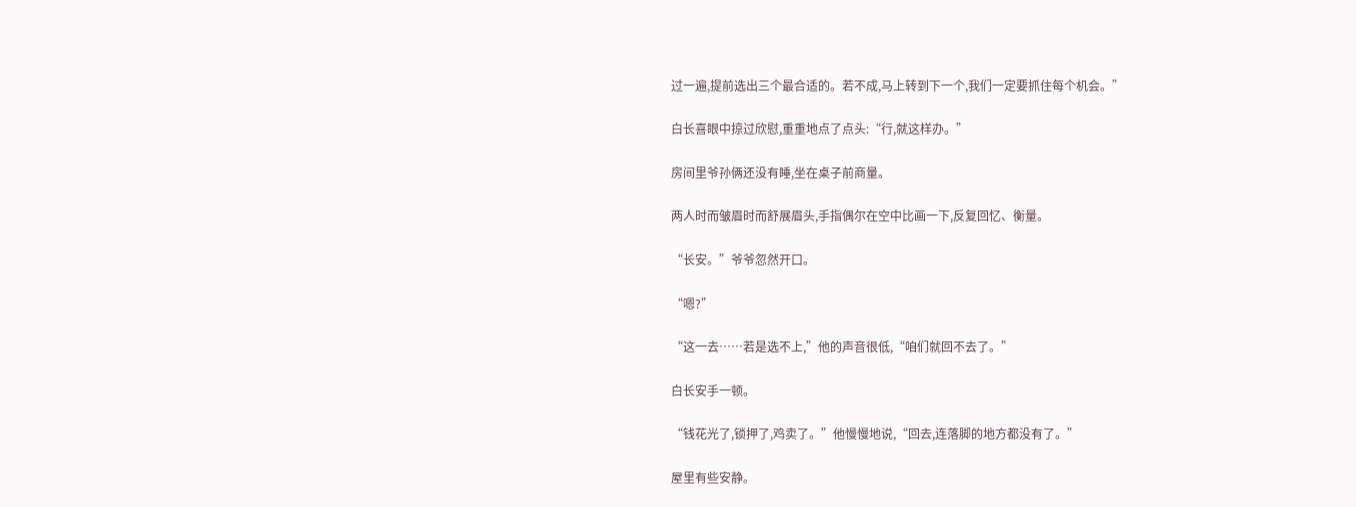过一遍,提前选出三个最合适的。若不成,马上转到下一个,我们一定要抓住每个机会。”

白长喜眼中掠过欣慰,重重地点了点头:“行,就这样办。”

房间里爷孙俩还没有睡,坐在桌子前商量。

两人时而皱眉时而舒展眉头,手指偶尔在空中比画一下,反复回忆、衡量。

“长安。”爷爷忽然开口。

“嗯?”

“这一去……若是选不上,”他的声音很低,“咱们就回不去了。”

白长安手一顿。

“钱花光了,锁押了,鸡卖了。”他慢慢地说,“回去,连落脚的地方都没有了。”

屋里有些安静。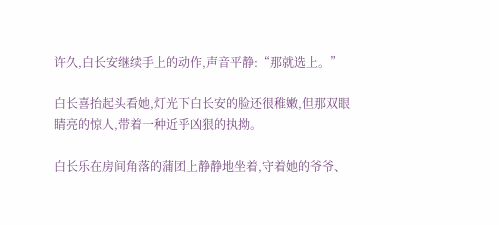许久,白长安继续手上的动作,声音平静:“那就选上。”

白长喜抬起头看她,灯光下白长安的脸还很稚嫩,但那双眼睛亮的惊人,带着一种近乎凶狠的执拗。

白长乐在房间角落的蒲团上静静地坐着,守着她的爷爷、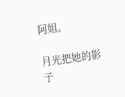阿姐。

月光把她的影子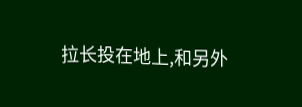拉长投在地上,和另外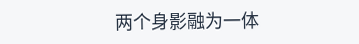两个身影融为一体